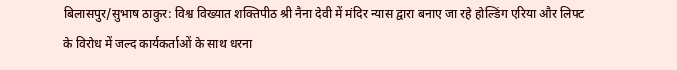बिलासपुर/सुभाष ठाकुर: विश्व विख्यात शक्तिपीठ श्री नैना देवी में मंदिर न्यास द्वारा बनाए जा रहे होल्डिंग एरिया और लिफ्ट के विरोध में जल्द कार्यकर्ताओं के साथ धरना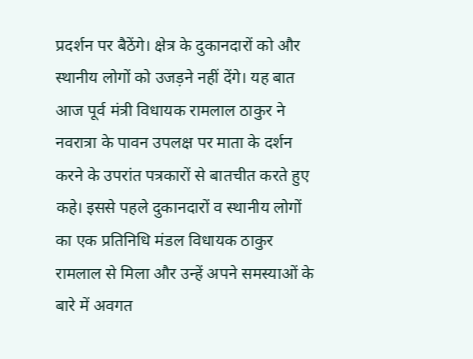प्रदर्शन पर बैठेंगे। क्षेत्र के दुकानदारों को और स्थानीय लोगों को उजड़ने नहीं देंगे। यह बात आज पूर्व मंत्री विधायक रामलाल ठाकुर ने नवरात्रा के पावन उपलक्ष पर माता के दर्शन करने के उपरांत पत्रकारों से बातचीत करते हुए कहे। इससे पहले दुकानदारों व स्थानीय लोगों का एक प्रतिनिधि मंडल विधायक ठाकुर रामलाल से मिला और उन्हें अपने समस्याओं के बारे में अवगत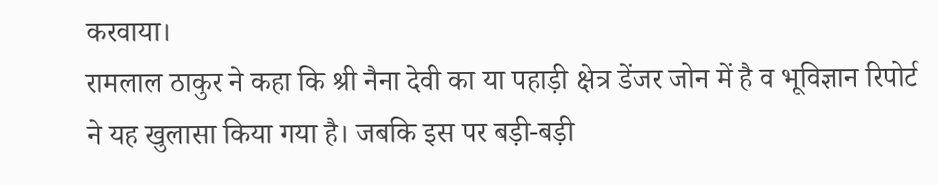करवाया।
रामलाल ठाकुर ने कहा कि श्री नैना देवी का या पहाड़ी क्षेत्र डेंजर जोन में है व भूविज्ञान रिपोर्ट ने यह खुलासा किया गया है। जबकि इस पर बड़ी-बड़ी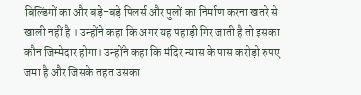बिल्डिंगों का और बड़े-बड़े पिलर्स और पुलों का निर्माण करना खतरे से खाली नहीं है । उन्होंने कहा कि अगर यह पहाड़ी गिर जाती है तो इसका कौन जिम्मेदार होगा। उन्होंने कहा कि मंदिर न्यास के पास करोड़ो रुपए जमा है और जिसके तहत उसका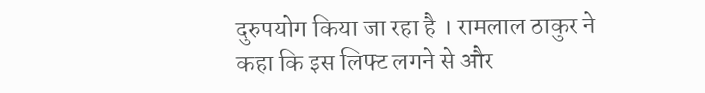दुरुपयोग किया जा रहा है । रामलाल ठाकुर ने कहा कि इस लिफ्ट लगने से और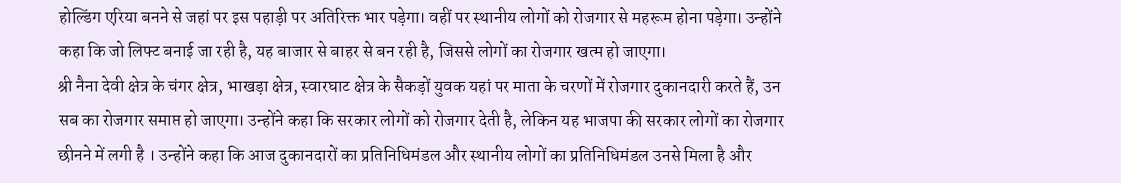होल्डिंग एरिया बनने से जहां पर इस पहाड़ी पर अतिरिक्त भार पड़ेगा। वहीं पर स्थानीय लोगों को रोजगार से महरूम होना पड़ेगा। उन्होंने कहा कि जो लिफ्ट बनाई जा रही है, यह बाजार से बाहर से बन रही है, जिससे लोगों का रोजगार खत्म हो जाएगा।
श्री नैना देवी क्षेत्र के चंगर क्षेत्र, भाखड़ा क्षेत्र, स्वारघाट क्षेत्र के सैकड़ों युवक यहां पर माता के चरणों में रोजगार दुकानदारी करते हैं, उन सब का रोजगार समाप्त हो जाएगा। उन्होंने कहा कि सरकार लोगों को रोजगार देती है, लेकिन यह भाजपा की सरकार लोगों का रोजगार छीनने में लगी है । उन्होंने कहा कि आज दुकानदारों का प्रतिनिधिमंडल और स्थानीय लोगों का प्रतिनिधिमंडल उनसे मिला है और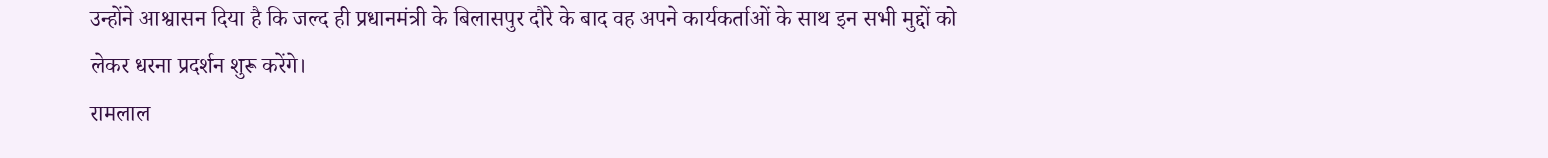उन्होंने आश्वासन दिया है कि जल्द ही प्रधानमंत्री के बिलासपुर दौरे के बाद वह अपने कार्यकर्ताओं के साथ इन सभी मुद्दों को लेकर धरना प्रदर्शन शुरू करेंगे।
रामलाल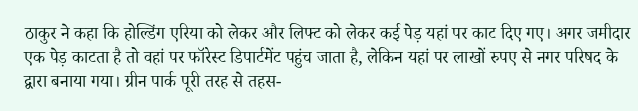ठाकुर ने कहा कि होल्डिंग एरिया को लेकर और लिफ्ट को लेकर कई पेड़ यहां पर काट दिए गए। अगर जमीदार एक पेड़ काटता है तो वहां पर फॉरेस्ट डिपार्टमेंट पहुंच जाता है, लेकिन यहां पर लाखों रुपए से नगर परिषद के द्वारा बनाया गया। ग्रीन पार्क पूरी तरह से तहस-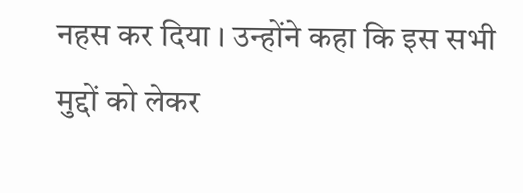नहस कर दिया । उन्होंने कहा कि इस सभी मुद्दों को लेकर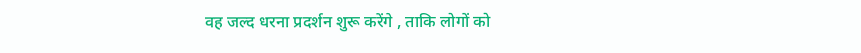वह जल्द धरना प्रदर्शन शुरू करेंगे , ताकि लोगों को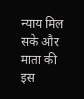न्याय मिल सके और माता की इस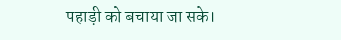पहाड़ी को बचाया जा सके।